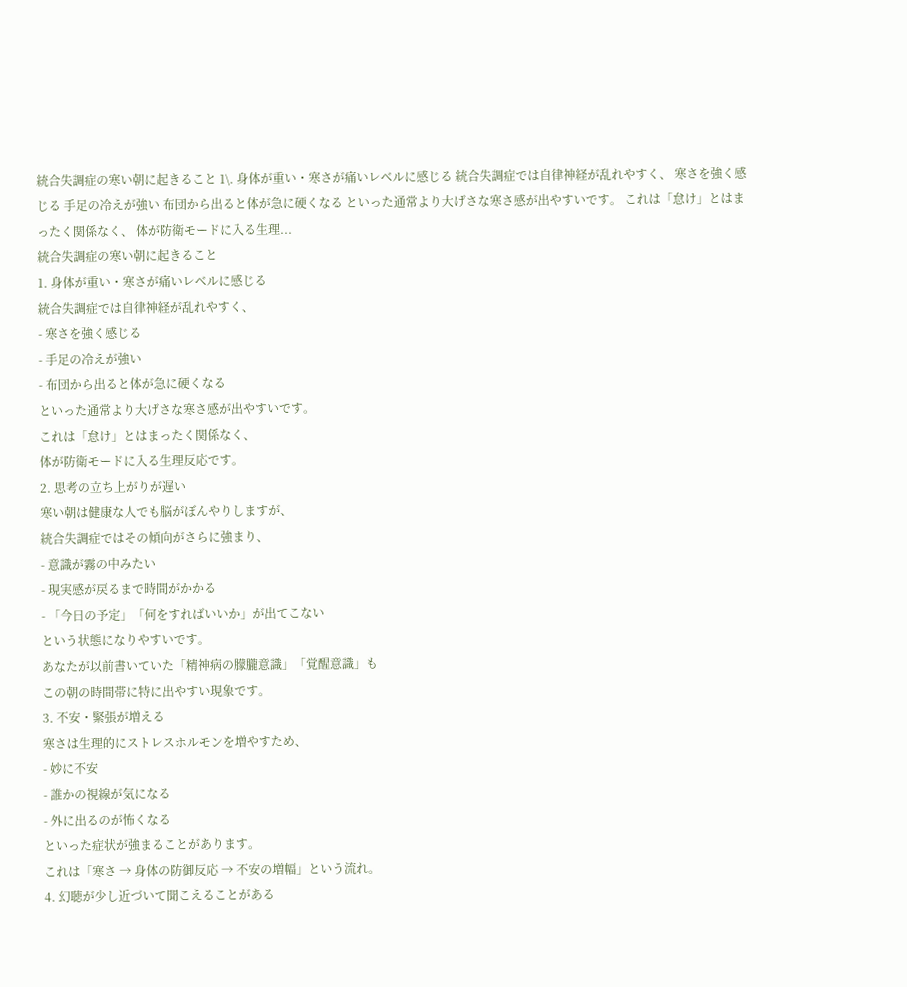統合失調症の寒い朝に起きること 1\. 身体が重い・寒さが痛いレベルに感じる 統合失調症では自律神経が乱れやすく、 寒さを強く感じる 手足の冷えが強い 布団から出ると体が急に硬くなる といった通常より大げさな寒さ感が出やすいです。 これは「怠け」とはまったく関係なく、 体が防衛モードに入る生理...
統合失調症の寒い朝に起きること
1. 身体が重い・寒さが痛いレベルに感じる
統合失調症では自律神経が乱れやすく、
- 寒さを強く感じる
- 手足の冷えが強い
- 布団から出ると体が急に硬くなる
といった通常より大げさな寒さ感が出やすいです。
これは「怠け」とはまったく関係なく、
体が防衛モードに入る生理反応です。
2. 思考の立ち上がりが遅い
寒い朝は健康な人でも脳がぼんやりしますが、
統合失調症ではその傾向がさらに強まり、
- 意識が霧の中みたい
- 現実感が戻るまで時間がかかる
- 「今日の予定」「何をすればいいか」が出てこない
という状態になりやすいです。
あなたが以前書いていた「精神病の朦朧意識」「覚醒意識」も
この朝の時間帯に特に出やすい現象です。
3. 不安・緊張が増える
寒さは生理的にストレスホルモンを増やすため、
- 妙に不安
- 誰かの視線が気になる
- 外に出るのが怖くなる
といった症状が強まることがあります。
これは「寒さ → 身体の防御反応 → 不安の増幅」という流れ。
4. 幻聴が少し近づいて聞こえることがある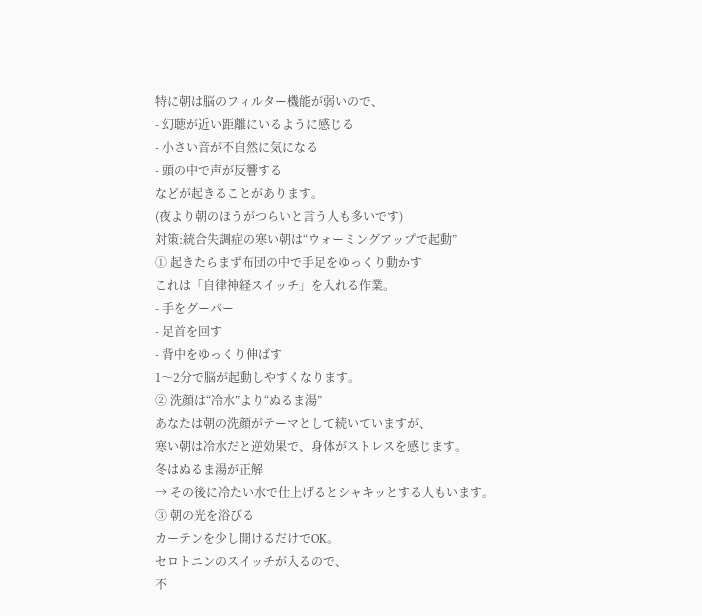特に朝は脳のフィルター機能が弱いので、
- 幻聴が近い距離にいるように感じる
- 小さい音が不自然に気になる
- 頭の中で声が反響する
などが起きることがあります。
(夜より朝のほうがつらいと言う人も多いです)
対策:統合失調症の寒い朝は“ウォーミングアップで起動”
① 起きたらまず布団の中で手足をゆっくり動かす
これは「自律神経スイッチ」を入れる作業。
- 手をグーパー
- 足首を回す
- 背中をゆっくり伸ばす
1〜2分で脳が起動しやすくなります。
② 洗顔は“冷水”より“ぬるま湯”
あなたは朝の洗顔がテーマとして続いていますが、
寒い朝は冷水だと逆効果で、身体がストレスを感じます。
冬はぬるま湯が正解
→ その後に冷たい水で仕上げるとシャキッとする人もいます。
③ 朝の光を浴びる
カーテンを少し開けるだけでOK。
セロトニンのスイッチが入るので、
不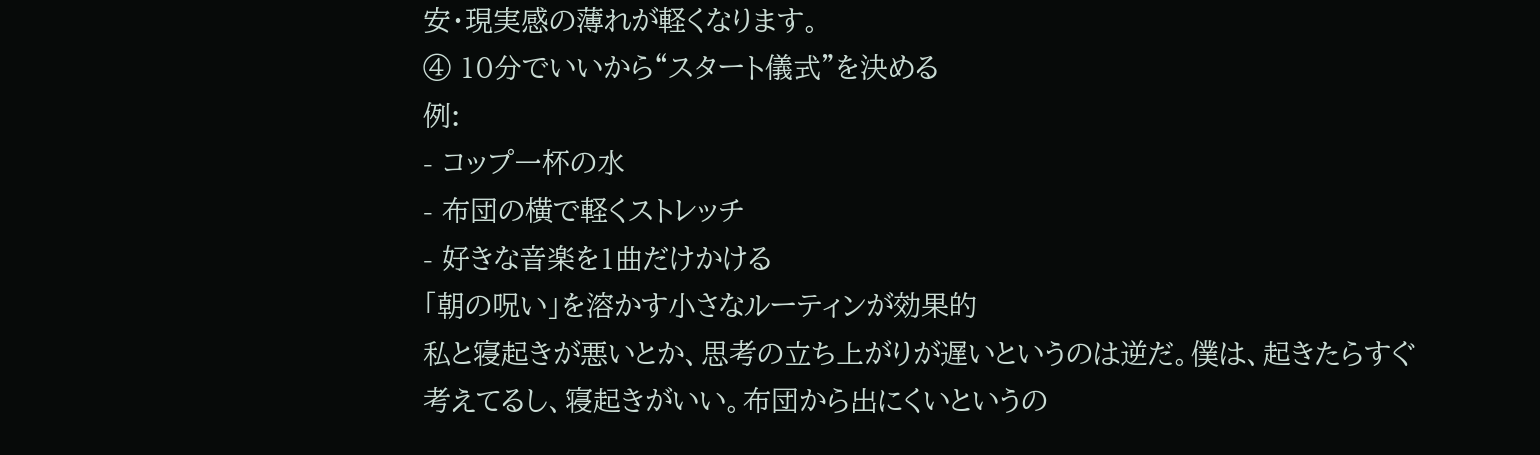安・現実感の薄れが軽くなります。
④ 10分でいいから“スタート儀式”を決める
例:
- コップ一杯の水
- 布団の横で軽くストレッチ
- 好きな音楽を1曲だけかける
「朝の呪い」を溶かす小さなルーティンが効果的
私と寝起きが悪いとか、思考の立ち上がりが遅いというのは逆だ。僕は、起きたらすぐ考えてるし、寝起きがいい。布団から出にくいというの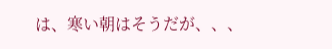は、寒い朝はそうだが、、、